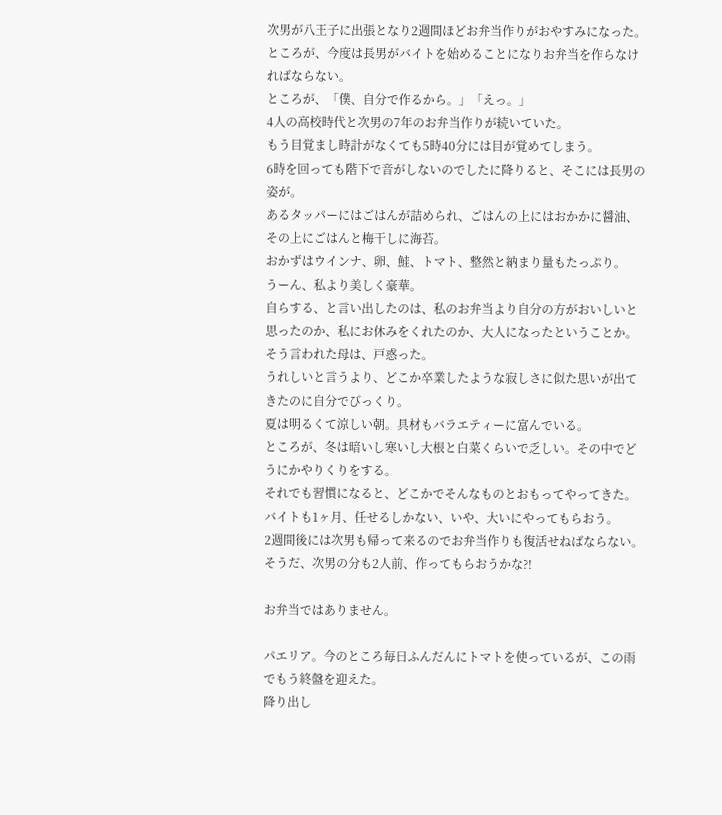次男が八王子に出張となり2週間ほどお弁当作りがおやすみになった。
ところが、今度は長男がバイトを始めることになりお弁当を作らなければならない。
ところが、「僕、自分で作るから。」「えっ。」
4人の高校時代と次男の7年のお弁当作りが続いていた。
もう目覚まし時計がなくても5時40分には目が覚めてしまう。
6時を回っても階下で音がしないのでしたに降りると、そこには長男の姿が。
あるタッパーにはごはんが詰められ、ごはんの上にはおかかに醤油、その上にごはんと梅干しに海苔。
おかずはウインナ、卵、鮭、トマト、整然と納まり量もたっぷり。
うーん、私より美しく豪華。
自らする、と言い出したのは、私のお弁当より自分の方がおいしいと思ったのか、私にお休みをくれたのか、大人になったということか。
そう言われた母は、戸惑った。
うれしいと言うより、どこか卒業したような寂しさに似た思いが出てきたのに自分でびっくり。
夏は明るくて涼しい朝。具材もバラエティーに富んでいる。
ところが、冬は暗いし寒いし大根と白菜くらいで乏しい。その中でどうにかやりくりをする。
それでも習慣になると、どこかでそんなものとおもってやってきた。
バイトも1ヶ月、任せるしかない、いや、大いにやってもらおう。
2週間後には次男も帰って来るのでお弁当作りも復活せねばならない。
そうだ、次男の分も2人前、作ってもらおうかな?!

お弁当ではありません。

パエリア。今のところ毎日ふんだんにトマトを使っているが、この雨でもう終盤を迎えた。
降り出し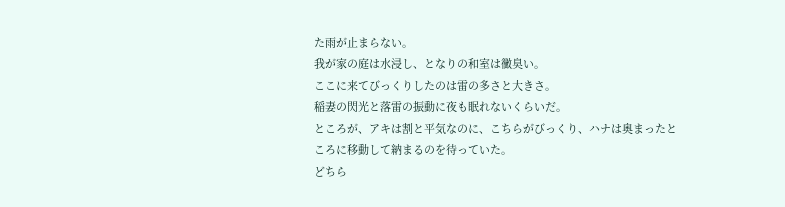た雨が止まらない。
我が家の庭は水浸し、となりの和室は黴臭い。
ここに来てびっくりしたのは雷の多さと大きさ。
稲妻の閃光と落雷の振動に夜も眠れないくらいだ。
ところが、アキは割と平気なのに、こちらがびっくり、ハナは奥まったところに移動して納まるのを待っていた。
どちら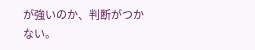が強いのか、判断がつかない。